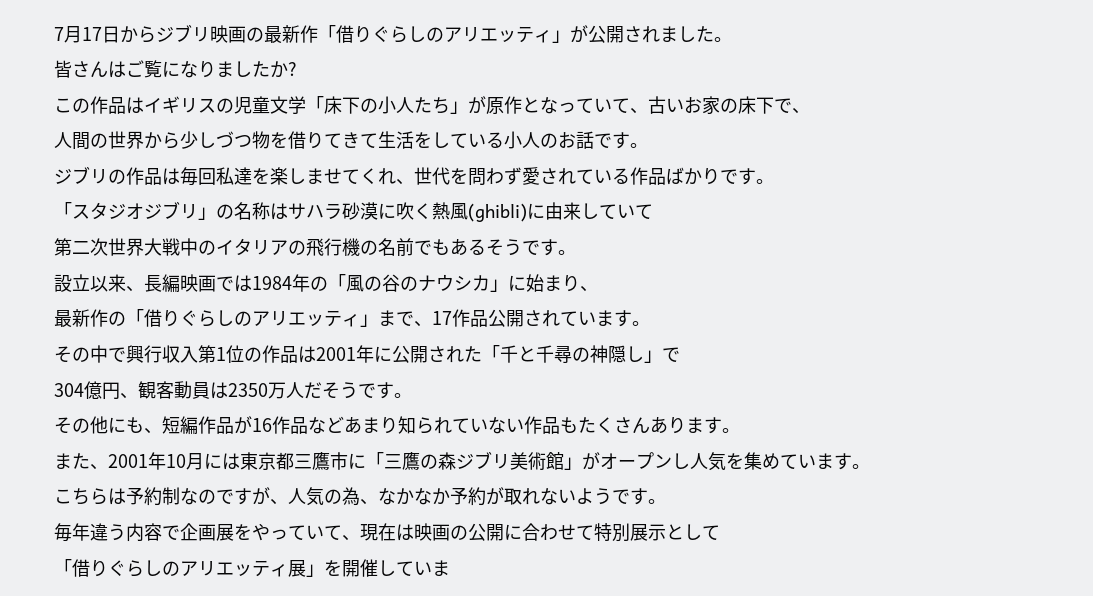7月17日からジブリ映画の最新作「借りぐらしのアリエッティ」が公開されました。
皆さんはご覧になりましたか?
この作品はイギリスの児童文学「床下の小人たち」が原作となっていて、古いお家の床下で、
人間の世界から少しづつ物を借りてきて生活をしている小人のお話です。
ジブリの作品は毎回私達を楽しませてくれ、世代を問わず愛されている作品ばかりです。
「スタジオジブリ」の名称はサハラ砂漠に吹く熱風(ghibli)に由来していて
第二次世界大戦中のイタリアの飛行機の名前でもあるそうです。
設立以来、長編映画では1984年の「風の谷のナウシカ」に始まり、
最新作の「借りぐらしのアリエッティ」まで、17作品公開されています。
その中で興行収入第1位の作品は2001年に公開された「千と千尋の神隠し」で
304億円、観客動員は2350万人だそうです。
その他にも、短編作品が16作品などあまり知られていない作品もたくさんあります。
また、2001年10月には東京都三鷹市に「三鷹の森ジブリ美術館」がオープンし人気を集めています。
こちらは予約制なのですが、人気の為、なかなか予約が取れないようです。
毎年違う内容で企画展をやっていて、現在は映画の公開に合わせて特別展示として
「借りぐらしのアリエッティ展」を開催していま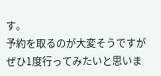す。
予約を取るのが大変そうですがぜひ1度行ってみたいと思いま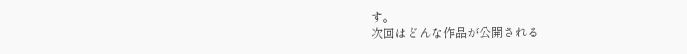す。
次回はどんな作品が公開される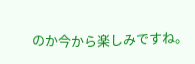のか今から楽しみですね。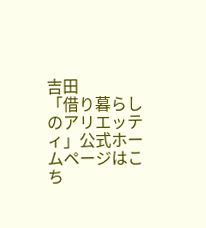吉田
「借り暮らしのアリエッティ」公式ホームページはこち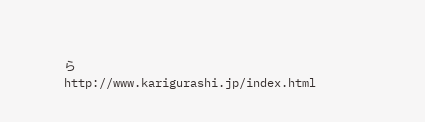ら
http://www.karigurashi.jp/index.html